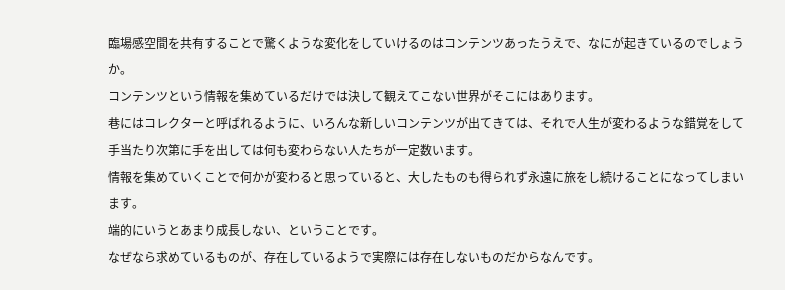臨場感空間を共有することで驚くような変化をしていけるのはコンテンツあったうえで、なにが起きているのでしょうか。
コンテンツという情報を集めているだけでは決して観えてこない世界がそこにはあります。
巷にはコレクターと呼ばれるように、いろんな新しいコンテンツが出てきては、それで人生が変わるような錯覚をして手当たり次第に手を出しては何も変わらない人たちが一定数います。
情報を集めていくことで何かが変わると思っていると、大したものも得られず永遠に旅をし続けることになってしまいます。
端的にいうとあまり成長しない、ということです。
なぜなら求めているものが、存在しているようで実際には存在しないものだからなんです。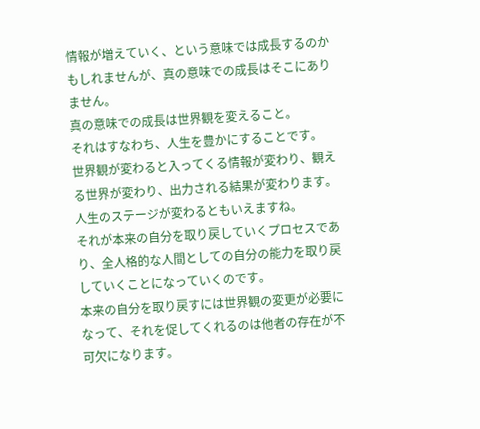情報が増えていく、という意味では成長するのかもしれませんが、真の意味での成長はそこにありません。
真の意味での成長は世界観を変えること。
それはすなわち、人生を豊かにすることです。
世界観が変わると入ってくる情報が変わり、観える世界が変わり、出力される結果が変わります。
人生のステージが変わるともいえますね。
それが本来の自分を取り戻していくプロセスであり、全人格的な人間としての自分の能力を取り戻していくことになっていくのです。
本来の自分を取り戻すには世界観の変更が必要になって、それを促してくれるのは他者の存在が不可欠になります。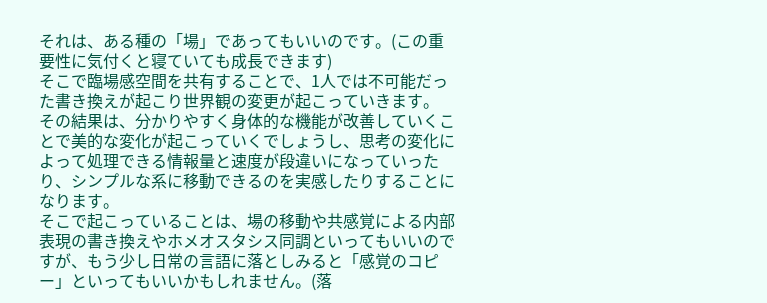それは、ある種の「場」であってもいいのです。(この重要性に気付くと寝ていても成長できます)
そこで臨場感空間を共有することで、1人では不可能だった書き換えが起こり世界観の変更が起こっていきます。
その結果は、分かりやすく身体的な機能が改善していくことで美的な変化が起こっていくでしょうし、思考の変化によって処理できる情報量と速度が段違いになっていったり、シンプルな系に移動できるのを実感したりすることになります。
そこで起こっていることは、場の移動や共感覚による内部表現の書き換えやホメオスタシス同調といってもいいのですが、もう少し日常の言語に落としみると「感覚のコピー」といってもいいかもしれません。(落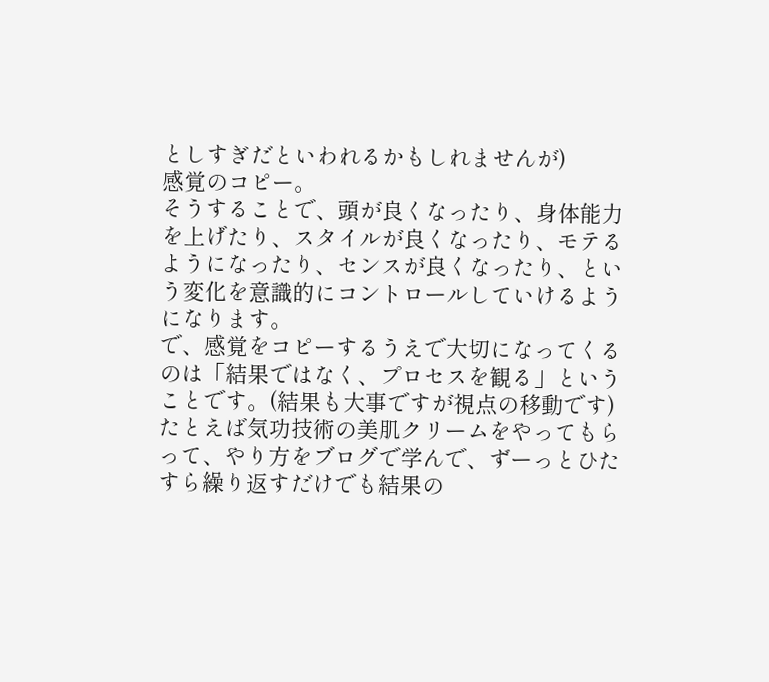としすぎだといわれるかもしれませんが)
感覚のコピー。
そうすることで、頭が良くなったり、身体能力を上げたり、スタイルが良くなったり、モテるようになったり、センスが良くなったり、という変化を意識的にコントロールしていけるようになります。
で、感覚をコピーするうえで大切になってくるのは「結果ではなく、プロセスを観る」ということです。(結果も大事ですが視点の移動です)
たとえば気功技術の美肌クリームをやってもらって、やり方をブログで学んで、ずーっとひたすら繰り返すだけでも結果の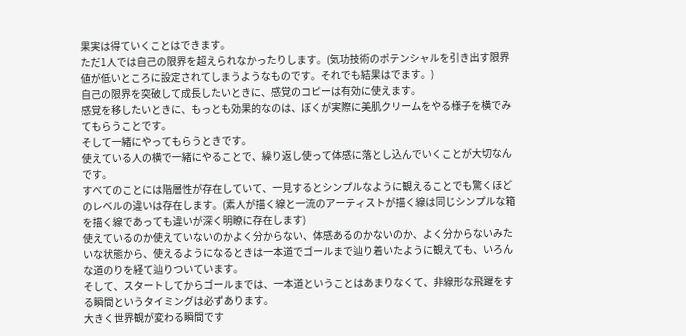果実は得ていくことはできます。
ただ1人では自己の限界を超えられなかったりします。(気功技術のポテンシャルを引き出す限界値が低いところに設定されてしまうようなものです。それでも結果はでます。)
自己の限界を突破して成長したいときに、感覚のコピーは有効に使えます。
感覚を移したいときに、もっとも効果的なのは、ぼくが実際に美肌クリームをやる様子を横でみてもらうことです。
そして一緒にやってもらうときです。
使えている人の横で一緒にやることで、繰り返し使って体感に落とし込んでいくことが大切なんです。
すべてのことには階層性が存在していて、一見するとシンプルなように観えることでも驚くほどのレベルの違いは存在します。(素人が描く線と一流のアーティストが描く線は同じシンプルな箱を描く線であっても違いが深く明瞭に存在します)
使えているのか使えていないのかよく分からない、体感あるのかないのか、よく分からないみたいな状態から、使えるようになるときは一本道でゴールまで辿り着いたように観えても、いろんな道のりを経て辿りついています。
そして、スタートしてからゴールまでは、一本道ということはあまりなくて、非線形な飛躍をする瞬間というタイミングは必ずあります。
大きく世界観が変わる瞬間です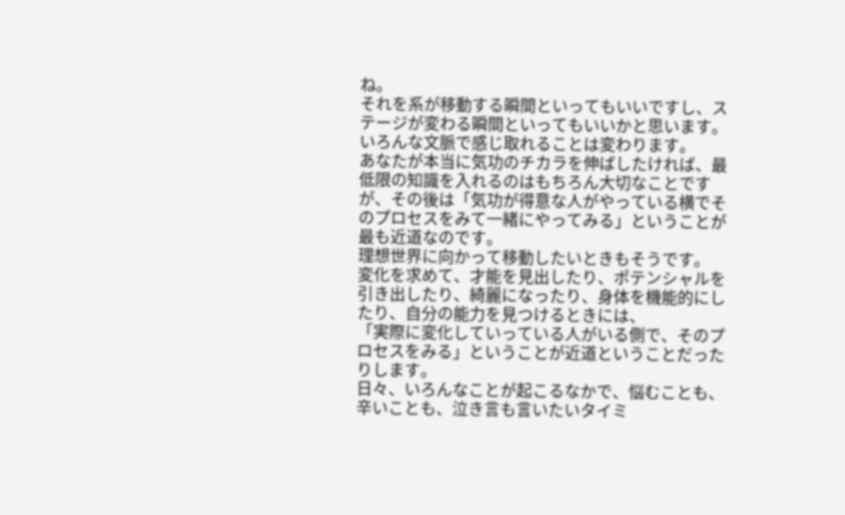ね。
それを系が移動する瞬間といってもいいですし、ステージが変わる瞬間といってもいいかと思います。
いろんな文脈で感じ取れることは変わります。
あなたが本当に気功のチカラを伸ばしたければ、最低限の知識を入れるのはもちろん大切なことですが、その後は「気功が得意な人がやっている横でそのプロセスをみて一緒にやってみる」ということが最も近道なのです。
理想世界に向かって移動したいときもそうです。
変化を求めて、才能を見出したり、ポテンシャルを引き出したり、綺麗になったり、身体を機能的にしたり、自分の能力を見つけるときには、
「実際に変化していっている人がいる側で、そのプロセスをみる」ということが近道ということだったりします。
日々、いろんなことが起こるなかで、悩むことも、辛いことも、泣き言も言いたいタイミ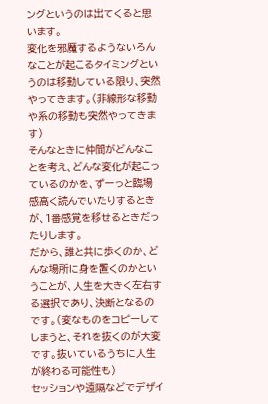ングというのは出てくると思います。
変化を邪魔するようないろんなことが起こるタイミングというのは移動している限り、突然やってきます。(非線形な移動や系の移動も突然やってきます)
そんなときに仲間がどんなことを考え、どんな変化が起こっているのかを、ずーっと臨場感高く読んでいたりするときが、1番感覚を移せるときだったりします。
だから、誰と共に歩くのか、どんな場所に身を置くのかということが、人生を大きく左右する選択であり、決断となるのです。(変なものをコピーしてしまうと、それを抜くのが大変です。抜いているうちに人生が終わる可能性も)
セッションや遠隔などでデザイ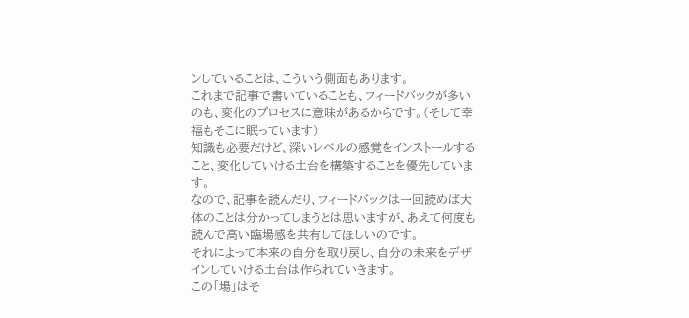ンしていることは、こういう側面もあります。
これまで記事で書いていることも、フィードバックが多いのも、変化のプロセスに意味があるからです。(そして幸福もそこに眠っています)
知識も必要だけど、深いレベルの感覚をインストールすること、変化していける土台を構築することを優先しています。
なので、記事を読んだり、フィードバックは一回読めば大体のことは分かってしまうとは思いますが、あえて何度も読んで高い臨場感を共有してほしいのです。
それによって本来の自分を取り戻し、自分の未来をデザインしていける土台は作られていきます。
この「場」はそ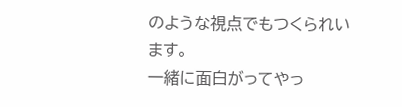のような視点でもつくられいます。
一緒に面白がってやっ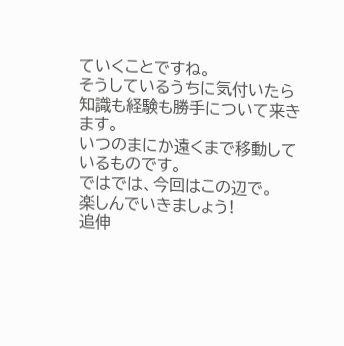ていくことですね。
そうしているうちに気付いたら知識も経験も勝手について来きます。
いつのまにか遠くまで移動しているものです。
ではでは、今回はこの辺で。
楽しんでいきましょう!
追伸